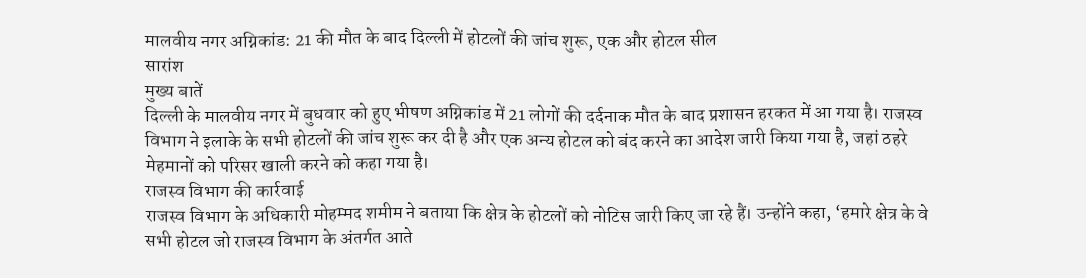मालवीय नगर अग्निकांड: 21 की मौत के बाद दिल्ली में होटलों की जांच शुरू, एक और होटल सील
सारांश
मुख्य बातें
दिल्ली के मालवीय नगर में बुधवार को हुए भीषण अग्निकांड में 21 लोगों की दर्दनाक मौत के बाद प्रशासन हरकत में आ गया है। राजस्व विभाग ने इलाके के सभी होटलों की जांच शुरू कर दी है और एक अन्य होटल को बंद करने का आदेश जारी किया गया है, जहां ठहरे मेहमानों को परिसर खाली करने को कहा गया है।
राजस्व विभाग की कार्रवाई
राजस्व विभाग के अधिकारी मोहम्मद शमीम ने बताया कि क्षेत्र के होटलों को नोटिस जारी किए जा रहे हैं। उन्होंने कहा, ‘हमारे क्षेत्र के वे सभी होटल जो राजस्व विभाग के अंतर्गत आते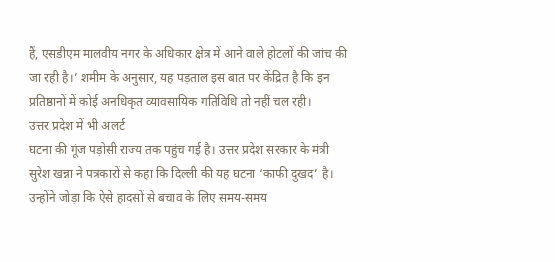हैं, एसडीएम मालवीय नगर के अधिकार क्षेत्र में आने वाले होटलों की जांच की जा रही है।’ शमीम के अनुसार, यह पड़ताल इस बात पर केंद्रित है कि इन प्रतिष्ठानों में कोई अनधिकृत व्यावसायिक गतिविधि तो नहीं चल रही।
उत्तर प्रदेश में भी अलर्ट
घटना की गूंज पड़ोसी राज्य तक पहुंच गई है। उत्तर प्रदेश सरकार के मंत्री सुरेश खन्ना ने पत्रकारों से कहा कि दिल्ली की यह घटना ‘काफी दुखद’ है। उन्होंने जोड़ा कि ऐसे हादसों से बचाव के लिए समय-समय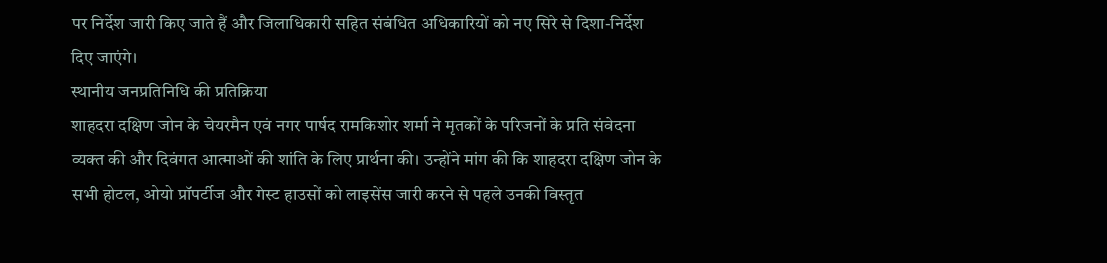पर निर्देश जारी किए जाते हैं और जिलाधिकारी सहित संबंधित अधिकारियों को नए सिरे से दिशा-निर्देश दिए जाएंगे।
स्थानीय जनप्रतिनिधि की प्रतिक्रिया
शाहदरा दक्षिण जोन के चेयरमैन एवं नगर पार्षद रामकिशोर शर्मा ने मृतकों के परिजनों के प्रति संवेदना व्यक्त की और दिवंगत आत्माओं की शांति के लिए प्रार्थना की। उन्होंने मांग की कि शाहदरा दक्षिण जोन के सभी होटल, ओयो प्रॉपर्टीज और गेस्ट हाउसों को लाइसेंस जारी करने से पहले उनकी विस्तृत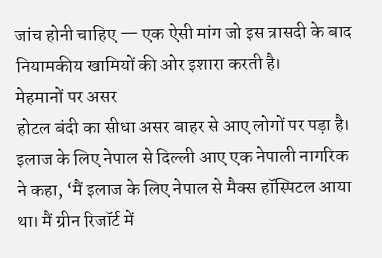जांच होनी चाहिए — एक ऐसी मांग जो इस त्रासदी के बाद नियामकीय खामियों की ओर इशारा करती है।
मेहमानों पर असर
होटल बंदी का सीधा असर बाहर से आए लोगों पर पड़ा है। इलाज के लिए नेपाल से दिल्ली आए एक नेपाली नागरिक ने कहा, ‘मैं इलाज के लिए नेपाल से मैक्स हॉस्पिटल आया था। मैं ग्रीन रिजॉर्ट में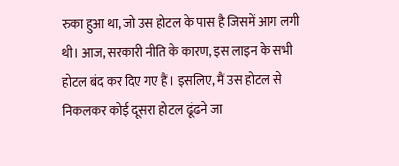रुका हुआ था, जो उस होटल के पास है जिसमें आग लगी थी। आज, सरकारी नीति के कारण, इस लाइन के सभी होटल बंद कर दिए गए हैं। इसलिए, मैं उस होटल से निकलकर कोई दूसरा होटल ढूंढने जा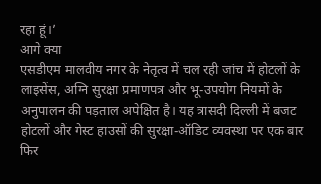रहा हूं।’
आगे क्या
एसडीएम मालवीय नगर के नेतृत्व में चल रही जांच में होटलों के लाइसेंस, अग्नि सुरक्षा प्रमाणपत्र और भू-उपयोग नियमों के अनुपालन की पड़ताल अपेक्षित है। यह त्रासदी दिल्ली में बजट होटलों और गेस्ट हाउसों की सुरक्षा-ऑडिट व्यवस्था पर एक बार फिर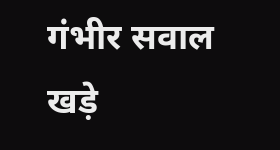गंभीर सवाल खड़े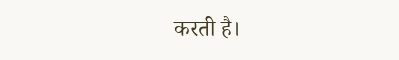करती है।